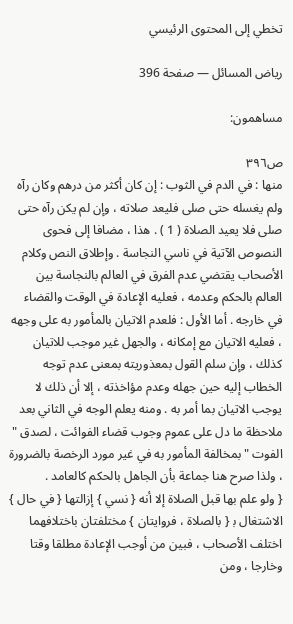تخطي إلى المحتوى الرئيسي

رياض المسائل — صفحة 396

مساهمون:

ص٣٩٦
منها : في الدم في الثوب : إن كان أكثر من درهم وكان رآه ولم يغسله حتى صلى فليعد صلاته ، وإن لم يكن رآه حتى صلى فلا يعيد الصلاة ( 1 ) . هذا ، مضافا إلى فحوى النصوص الآتية في ناسي النجاسة . وإطلاق النص وكلام الأصحاب يقتضي عدم الفرق في العالم بالنجاسة بين العالم بالحكم وعدمه ، فعليه الإعادة في الوقت والقضاء في خارجه . أما الأول : فلعدم الاتيان بالمأمور به على وجهه ، فعليه الاتيان مع إمكانه ، والجهل غير موجب للاتيان كذلك ، وإن سلم القول بمعذوريته بمعنى عدم توجه الخطاب إليه حين جهله وعدم مؤاخذته ، إلا أن ذلك لا يوجب الاتيان بما أمر به . ومنه يعلم الوجه في الثاني بعد ملاحظة ما دل على عموم وجوب قضاء الفوائت ، لصدق " الفوت " بمخالفة المأمور به في غير مورد الرخصة بالضرورة ، ولذا صرح هنا جماعة بأن الجاهل بالحكم كالعامد .
{ ولو علم بها قبل الصلاة إلا أنه { نسي } إزالتها { في حال } الاشتغال ب‍ { بالصلاة ، فروايتان } مختلفتان باختلافهما اختلف الأصحاب ، فبين من أوجب الإعادة مطلقا وقتا وخارجا ، ومن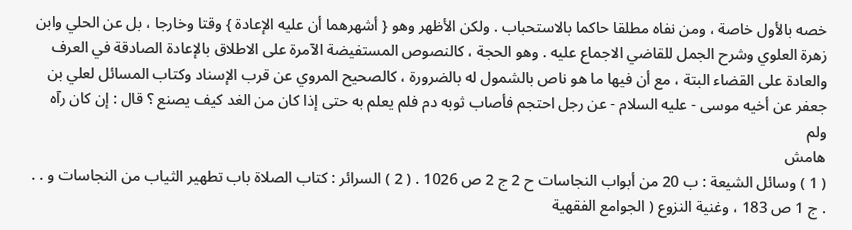خصه بالأول خاصة ، ومن نفاه مطلقا حاكما بالاستحباب . ولكن الأظهر وهو { أشهرهما أن عليه الإعادة } وقتا وخارجا ، بل عن الحلي وابن زهرة العلوي وشرح الجمل للقاضي الاجماع عليه . وهو الحجة ، كالنصوص المستفيضة الآمرة على الاطلاق بالإعادة الصادقة في العرف والعادة على القضاء البتة ، مع أن فيها ما هو ناص بالشمول له بالضرورة ، كالصحيح المروي عن قرب الإسناد وكتاب المسائل لعلي بن جعفر عن أخيه موسى - عليه السلام - عن رجل احتجم فأصاب ثوبه دم فلم يعلم به حتى إذا كان من الغد كيف يصنع ؟ قال : إن كان رآه ولم
هامش
( 1 ) وسائل الشيعة : ب 20 من أبواب النجاسات ح 2 ج 2 ص 1026 . ( 2 ) السرائر : كتاب الصلاة باب تطهير الثياب من النجاسات و . . . ج 1 ص 183 ، وغنية النزوع ( الجوامع الفقهية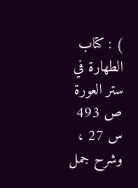) : كتاب الطهارة في ستر العورة ص 493 س 27 ، وشرح جمل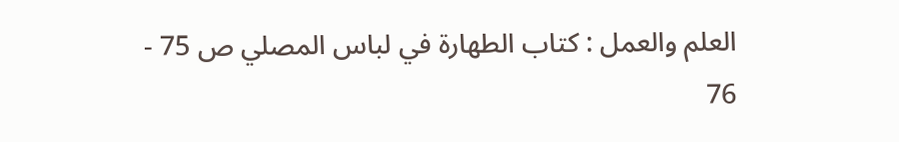العلم والعمل : كتاب الطهارة في لباس المصلي ص 75 - 76